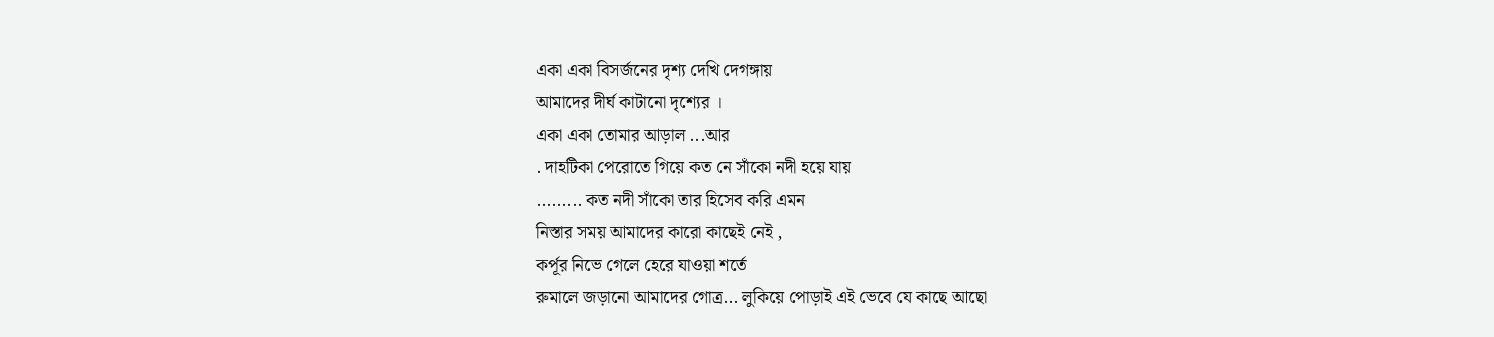একা একা বিসর্জনের দৃশ্য দেখি দেগঙ্গায়
আমাদের দীর্ঘ কাটানো দৃশ্যের ।
একা একা তোমার আড়াল ...আর
. দাহটিকা পেরোতে গিয়ে কত নে সাঁকো নদী হয়ে যায়
......... কত নদী সাঁকো তার হিসেব করি এমন
নিস্তার সময় আমাদের কারো কাছেই নেই ,
কর্পূর নিভে গেলে হেরে যাওয়া শর্তে
রুমালে জড়ানো আমাদের গোত্র... লুকিয়ে পোড়াই এই ভেবে যে কাছে আছো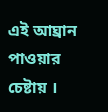এই আঘ্রান পাওয়ার চেষ্টায় ।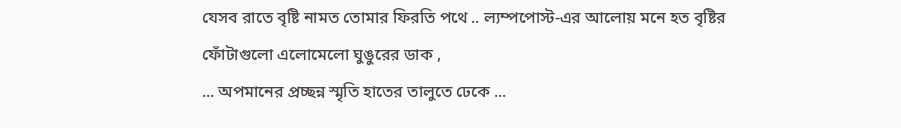যেসব রাতে বৃষ্টি নামত তোমার ফিরতি পথে .. ল্যম্পপোস্ট-এর আলোয় মনে হত বৃষ্টির ফোঁটাগুলো এলোমেলো ঘুঙুরের ডাক ,
... অপমানের প্রচ্ছন্ন স্মৃতি হাতের তালুতে ঢেকে ...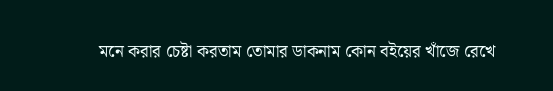মনে করার চেষ্টা করতাম তোমার ডাকনাম কোন বইয়ের খাঁজে রেখে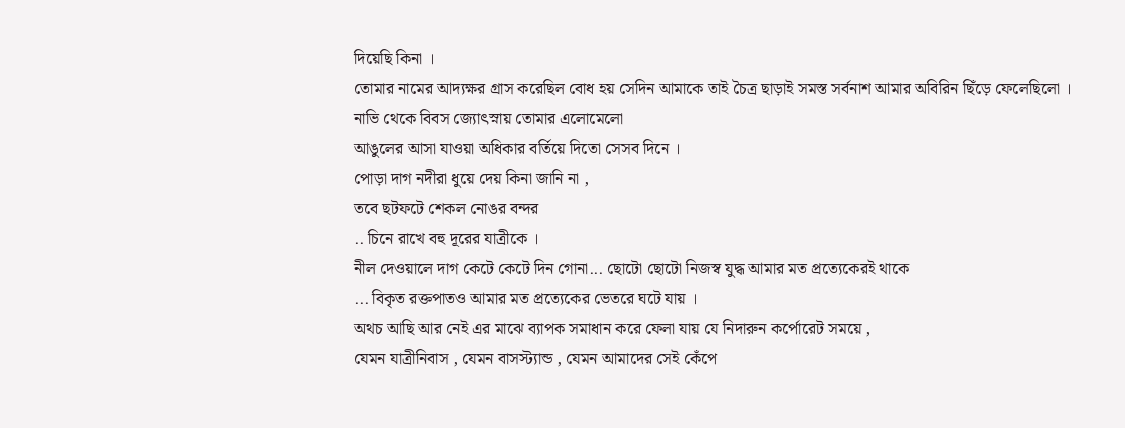দিয়েছি কিনা ।
তোমার নামের আদ্যক্ষর গ্রাস করেছিল বোধ হয় সেদিন আমাকে তাই চৈত্র ছাড়াই সমস্ত সর্বনাশ আমার অবিরিন ছিঁড়ে ফেলেছিলো ।
নাভি থেকে বিবস জ্যোৎস্নায় তোমার এলোমেলো
আঙুলের আসা যাওয়া অধিকার বর্তিয়ে দিতো সেসব দিনে ।
পোড়া দাগ নদীরা ধুয়ে দেয় কিনা জানি না ,
তবে ছটফটে শেকল নোঙর বন্দর
.. চিনে রাখে বহু দূরের যাত্রীকে ।
নীল দেওয়ালে দাগ কেটে কেটে দিন গোনা... ছোটো ছোটো নিজস্ব যুদ্ধ আমার মত প্রত্যেকেরই থাকে
... বিকৃত রক্তপাতও আমার মত প্রত্যেকের ভেতরে ঘটে যায় ।
অথচ আছি আর নেই এর মাঝে ব্যাপক সমাধান করে ফেলা যায় যে নিদারুন কর্পোরেট সময়ে ,
যেমন যাত্রীনিবাস , যেমন বাসস্ট্যান্ড , যেমন আমাদের সেই কেঁপে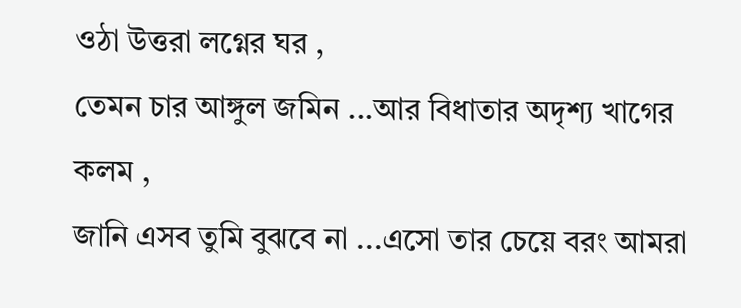ওঠা উত্তরা লগ্নের ঘর ,
তেমন চার আঙ্গুল জমিন ...আর বিধাতার অদৃশ্য খাগের কলম ,
জানি এসব তুমি বুঝবে না ...এসো তার চেয়ে বরং আমরা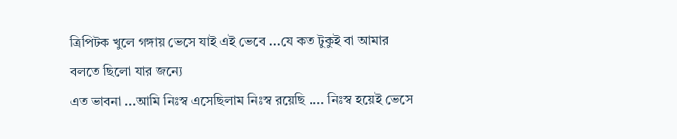ত্রিপিটক খুলে গঙ্গায় ভেসে যাই এই ভেবে ...যে কত টুকুই বা আমার বলতে ছিলো যার জন্যে
এত ভাবনা ...আমি নিঃস্ব এসেছিলাম নিঃস্ব রয়েছি .... নিঃস্ব হয়েই ভেসে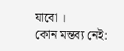যাবো ।
কোন মন্তব্য নেই: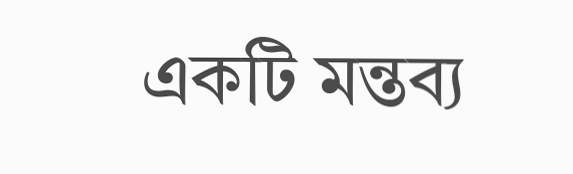একটি মন্তব্য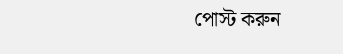পোস্ট করুন